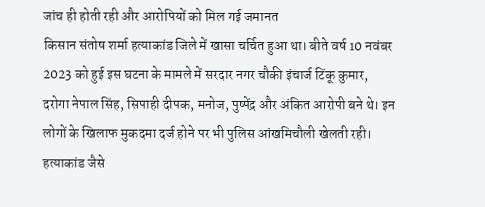जांच ही होती रही और आरोपियों को मिल गई जमानत
किसान संतोष शर्मा हत्याकांड जिले में खासा चर्चित हुआ था। बीते वर्ष 10 नवंबर 2023 को हुई इस घटना के मामले में सरदार नगर चौकी इंचार्ज टिंकू कुमार, दरोगा नेपाल सिंह, सिपाही दीपक, मनोज, पुष्पेंद्र और अंकित आरोपी बने थे। इन लोगों के खिलाफ मुकदमा दर्ज होने पर भी पुलिस आंखमिचौली खेलती रही। हत्याकांड जैसे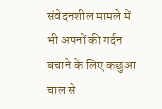संवेदनशील मामले में भी अपनों की गर्दन बचाने के लिए कछुआ चाल से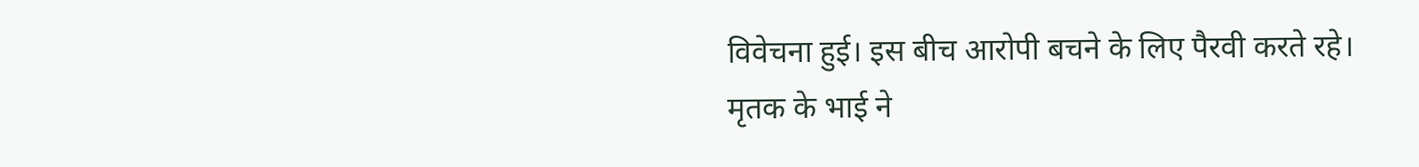विवेचना हुई। इस बीच आरोपी बचने के लिए पैरवी करते रहे।
मृतक के भाई ने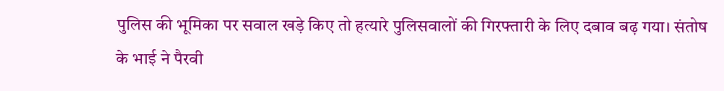पुलिस की भूमिका पर सवाल खड़े किए तो हत्यारे पुलिसवालों की गिरफ्तारी के लिए दबाव बढ़ गया। संतोष के भाई ने पैरवी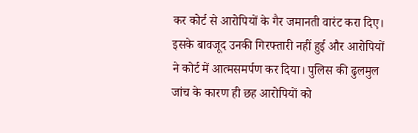कर कोर्ट से आरोपियों के गैर जमानती वारंट करा दिए। इसके बावजूद उनकी गिरफ्तारी नहीं हुई और आरोपियों ने कोर्ट में आत्मसमर्पण कर दिया। पुलिस की ढुलमुल जांच के कारण ही छह आरोपियों को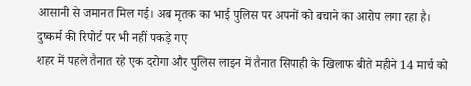आसानी से जमानत मिल गई। अब मृतक का भाई पुलिस पर अपनों को बचाने का आरोप लगा रहा है।
दुष्कर्म की रिपोर्ट पर भी नहीं पकड़े गए
शहर में पहले तैनात रहे एक दरोगा और पुलिस लाइन में तैनात सिपाही के खिलाफ बीते महीने 14 मार्च को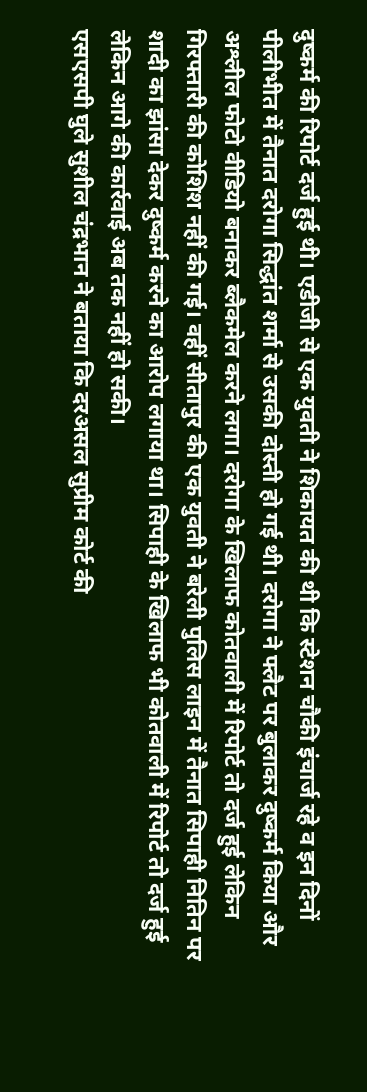दुष्कर्म की रिपोर्ट दर्ज हुई थी। एडीजी से एक युवती ने शिकायत की थी कि स्टेशन चौकी इंचार्ज रहे व इन दिनों पीलीभीत में तैनात दरोगा सिद्धांत शर्मा से उसकी दोस्ती हो गई थी। दरोगा ने फ्लैट पर बुलाकर दुष्कर्म किया और अश्लील फोटो वीडियो बनाकर ब्लैकमेल करने लगा। दरोगा के खिलाफ कोतवाली में रिपोर्ट तो दर्ज हुई लेकिन गिरफ्तारी की कोशिश नहीं की गई। वहीं सीतापुर की एक युवती ने बरेली पुलिस लाइन में तैनात सिपाही नितिन पर शादी का झांसा देकर दुष्कर्म करने का आरोप लगाया था। सिपाही के खिलाफ भी कोतवाली में रिपोर्ट तो दर्ज हुई लेकिन आगे की कार्रवाई अब तक नहीं हो सकी।
एसएसपी घुले सुशील चंद्रभान ने बताया कि दरअसल सुप्रीम कोर्ट की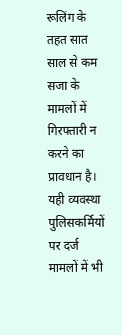रूलिंग के तहत सात साल से कम सजा के मामलों में गिरफ्तारी न करने का प्रावधान है। यही व्यवस्था पुलिसकर्मियों पर दर्ज मामलों में भी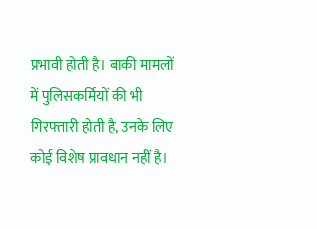प्रभावी होती है। बाकी मामलों में पुलिसकर्मियों की भी गिरफ्तारी होती है, उनके लिए कोई विशेष प्रावधान नहीं है।